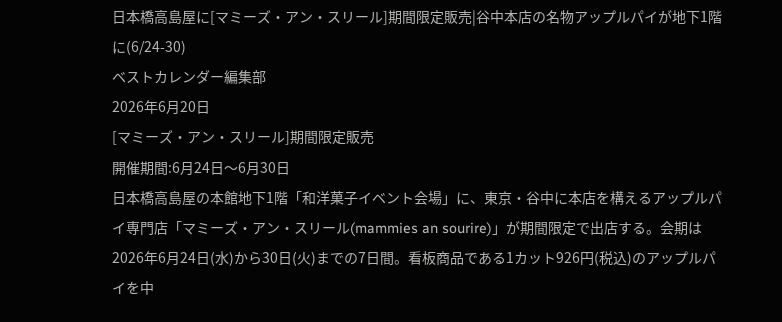日本橋高島屋に[マミーズ・アン・スリール]期間限定販売|谷中本店の名物アップルパイが地下1階に(6/24-30)
ベストカレンダー編集部
2026年6月20日
[マミーズ・アン・スリール]期間限定販売
開催期間:6月24日〜6月30日
日本橋高島屋の本館地下1階「和洋菓子イベント会場」に、東京・谷中に本店を構えるアップルパイ専門店「マミーズ・アン・スリール(mammies an sourire)」が期間限定で出店する。会期は2026年6月24日(水)から30日(火)までの7日間。看板商品である1カット926円(税込)のアップルパイを中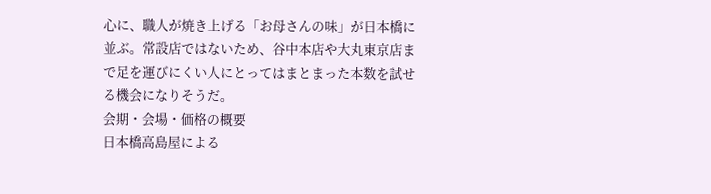心に、職人が焼き上げる「お母さんの味」が日本橋に並ぶ。常設店ではないため、谷中本店や大丸東京店まで足を運びにくい人にとってはまとまった本数を試せる機会になりそうだ。
会期・会場・価格の概要
日本橋高島屋による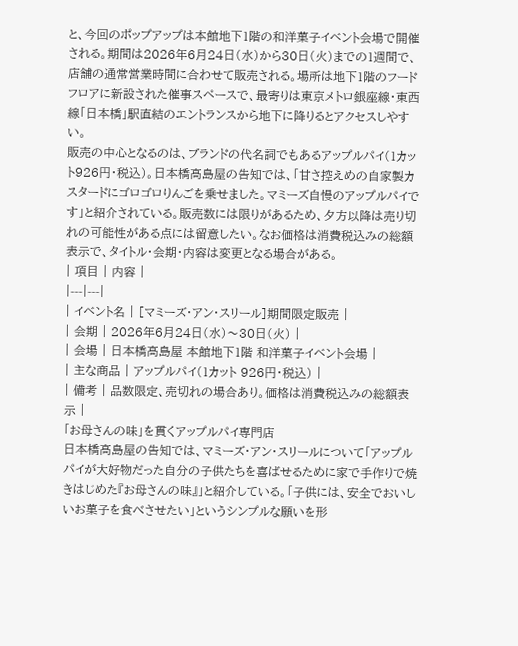と、今回のポップアップは本館地下1階の和洋菓子イベント会場で開催される。期間は2026年6月24日(水)から30日(火)までの1週間で、店舗の通常営業時間に合わせて販売される。場所は地下1階のフードフロアに新設された催事スペースで、最寄りは東京メトロ銀座線・東西線「日本橋」駅直結のエントランスから地下に降りるとアクセスしやすい。
販売の中心となるのは、ブランドの代名詞でもあるアップルパイ(1カット926円・税込)。日本橋高島屋の告知では、「甘さ控えめの自家製カスタードにゴロゴロりんごを乗せました。マミーズ自慢のアップルパイです」と紹介されている。販売数には限りがあるため、夕方以降は売り切れの可能性がある点には留意したい。なお価格は消費税込みの総額表示で、タイトル・会期・内容は変更となる場合がある。
| 項目 | 内容 |
|---|---|
| イベント名 | [マミーズ・アン・スリール]期間限定販売 |
| 会期 | 2026年6月24日(水)〜30日(火) |
| 会場 | 日本橋高島屋 本館地下1階 和洋菓子イベント会場 |
| 主な商品 | アップルパイ(1カット 926円・税込) |
| 備考 | 品数限定、売切れの場合あり。価格は消費税込みの総額表示 |
「お母さんの味」を貫くアップルパイ専門店
日本橋高島屋の告知では、マミーズ・アン・スリールについて「アップルパイが大好物だった自分の子供たちを喜ばせるために家で手作りで焼きはじめた『お母さんの味』」と紹介している。「子供には、安全でおいしいお菓子を食べさせたい」というシンプルな願いを形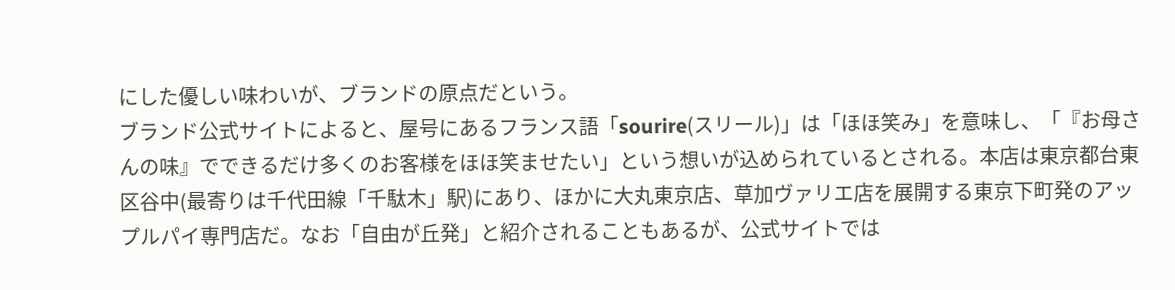にした優しい味わいが、ブランドの原点だという。
ブランド公式サイトによると、屋号にあるフランス語「sourire(スリール)」は「ほほ笑み」を意味し、「『お母さんの味』でできるだけ多くのお客様をほほ笑ませたい」という想いが込められているとされる。本店は東京都台東区谷中(最寄りは千代田線「千駄木」駅)にあり、ほかに大丸東京店、草加ヴァリエ店を展開する東京下町発のアップルパイ専門店だ。なお「自由が丘発」と紹介されることもあるが、公式サイトでは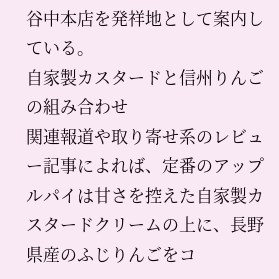谷中本店を発祥地として案内している。
自家製カスタードと信州りんごの組み合わせ
関連報道や取り寄せ系のレビュー記事によれば、定番のアップルパイは甘さを控えた自家製カスタードクリームの上に、長野県産のふじりんごをコ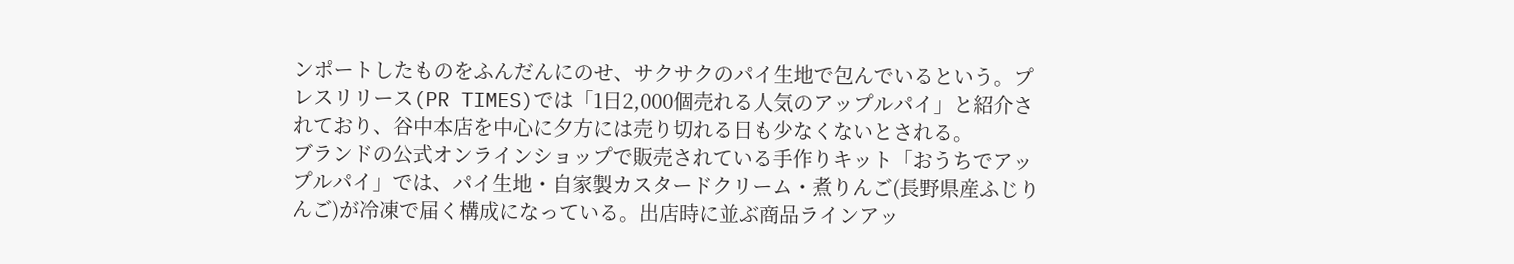ンポートしたものをふんだんにのせ、サクサクのパイ生地で包んでいるという。プレスリリース(PR TIMES)では「1日2,000個売れる人気のアップルパイ」と紹介されており、谷中本店を中心に夕方には売り切れる日も少なくないとされる。
ブランドの公式オンラインショップで販売されている手作りキット「おうちでアップルパイ」では、パイ生地・自家製カスタードクリーム・煮りんご(長野県産ふじりんご)が冷凍で届く構成になっている。出店時に並ぶ商品ラインアッ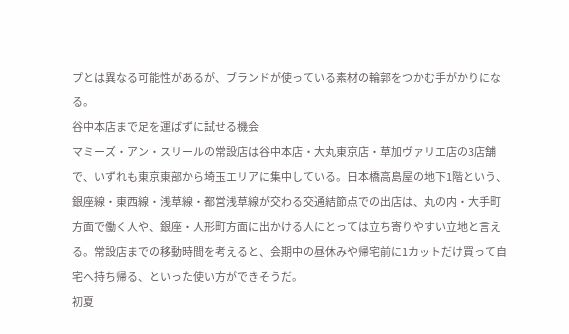プとは異なる可能性があるが、ブランドが使っている素材の輪郭をつかむ手がかりになる。
谷中本店まで足を運ばずに試せる機会
マミーズ・アン・スリールの常設店は谷中本店・大丸東京店・草加ヴァリエ店の3店舗で、いずれも東京東部から埼玉エリアに集中している。日本橋高島屋の地下1階という、銀座線・東西線・浅草線・都営浅草線が交わる交通結節点での出店は、丸の内・大手町方面で働く人や、銀座・人形町方面に出かける人にとっては立ち寄りやすい立地と言える。常設店までの移動時間を考えると、会期中の昼休みや帰宅前に1カットだけ買って自宅へ持ち帰る、といった使い方ができそうだ。
初夏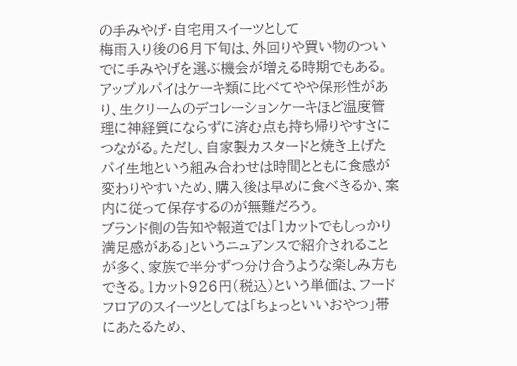の手みやげ・自宅用スイーツとして
梅雨入り後の6月下旬は、外回りや買い物のついでに手みやげを選ぶ機会が増える時期でもある。アップルパイはケーキ類に比べてやや保形性があり、生クリームのデコレーションケーキほど温度管理に神経質にならずに済む点も持ち帰りやすさにつながる。ただし、自家製カスタードと焼き上げたパイ生地という組み合わせは時間とともに食感が変わりやすいため、購入後は早めに食べきるか、案内に従って保存するのが無難だろう。
ブランド側の告知や報道では「1カットでもしっかり満足感がある」というニュアンスで紹介されることが多く、家族で半分ずつ分け合うような楽しみ方もできる。1カット926円(税込)という単価は、フードフロアのスイーツとしては「ちょっといいおやつ」帯にあたるため、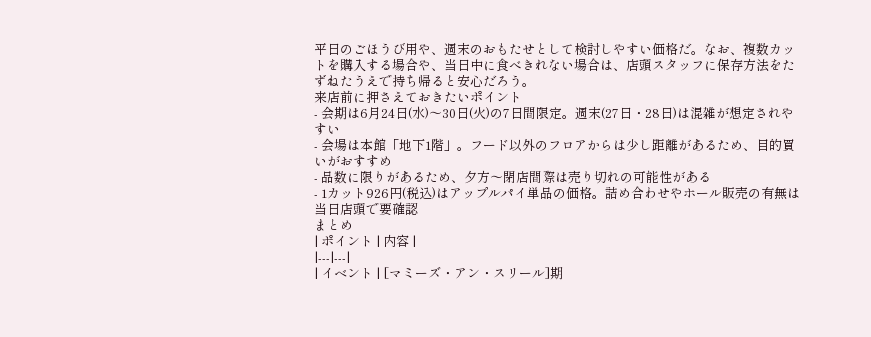平日のごほうび用や、週末のおもたせとして検討しやすい価格だ。なお、複数カットを購入する場合や、当日中に食べきれない場合は、店頭スタッフに保存方法をたずねたうえで持ち帰ると安心だろう。
来店前に押さえておきたいポイント
- 会期は6月24日(水)〜30日(火)の7日間限定。週末(27日・28日)は混雑が想定されやすい
- 会場は本館「地下1階」。フード以外のフロアからは少し距離があるため、目的買いがおすすめ
- 品数に限りがあるため、夕方〜閉店間際は売り切れの可能性がある
- 1カット926円(税込)はアップルパイ単品の価格。詰め合わせやホール販売の有無は当日店頭で要確認
まとめ
| ポイント | 内容 |
|---|---|
| イベント | [マミーズ・アン・スリール]期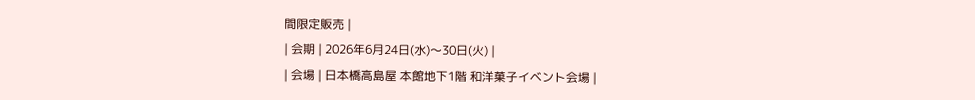間限定販売 |
| 会期 | 2026年6月24日(水)〜30日(火) |
| 会場 | 日本橋高島屋 本館地下1階 和洋菓子イベント会場 |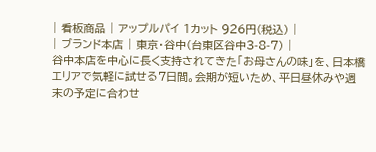| 看板商品 | アップルパイ 1カット 926円(税込) |
| ブランド本店 | 東京・谷中(台東区谷中3-8-7) |
谷中本店を中心に長く支持されてきた「お母さんの味」を、日本橋エリアで気軽に試せる7日間。会期が短いため、平日昼休みや週末の予定に合わせ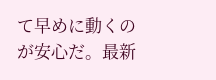て早めに動くのが安心だ。最新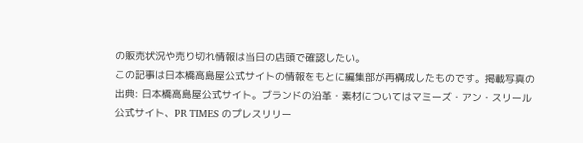の販売状況や売り切れ情報は当日の店頭で確認したい。
この記事は日本橋高島屋公式サイトの情報をもとに編集部が再構成したものです。掲載写真の出典: 日本橋高島屋公式サイト。ブランドの沿革・素材についてはマミーズ・アン・スリール公式サイト、PR TIMES のプレスリリー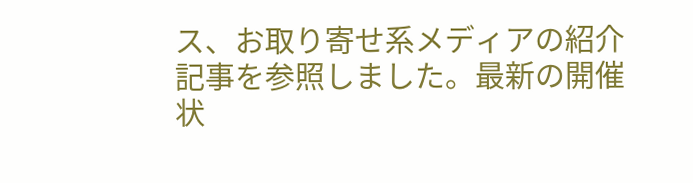ス、お取り寄せ系メディアの紹介記事を参照しました。最新の開催状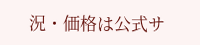況・価格は公式サ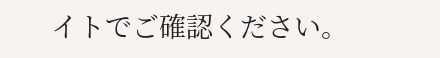イトでご確認ください。